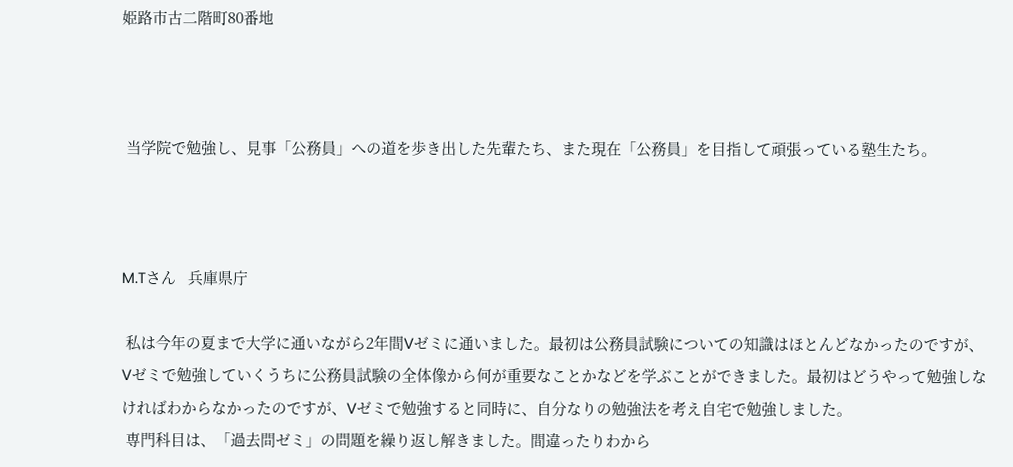姫路市古二階町80番地



 当学院で勉強し、見事「公務員」への道を歩き出した先輩たち、また現在「公務員」を目指して頑張っている塾生たち。



M.Tさん   兵庫県庁

 私は今年の夏まで大学に通いながら2年間Vゼミに通いました。最初は公務員試験についての知識はほとんどなかったのですが、Vゼミで勉強していくうちに公務員試験の全体像から何が重要なことかなどを学ぶことができました。最初はどうやって勉強しなければわからなかったのですが、Vゼミで勉強すると同時に、自分なりの勉強法を考え自宅で勉強しました。
 専門科目は、「過去問ゼミ」の問題を繰り返し解きました。間違ったりわから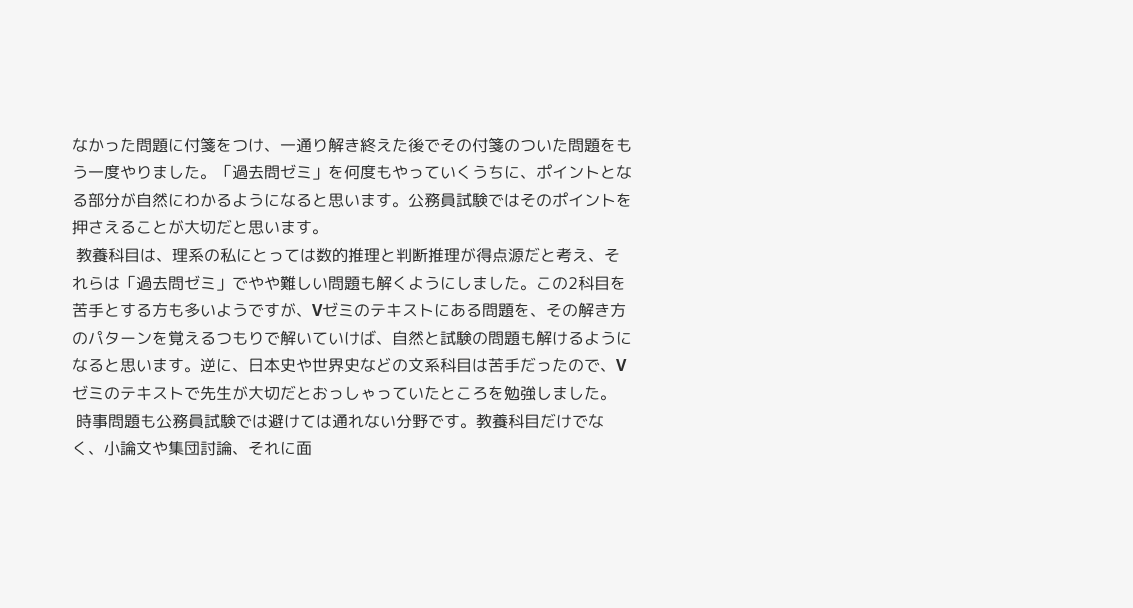なかった問題に付箋をつけ、一通り解き終えた後でその付箋のついた問題をもう一度やりました。「過去問ゼミ」を何度もやっていくうちに、ポイントとなる部分が自然にわかるようになると思います。公務員試験ではそのポイントを押さえることが大切だと思います。
 教養科目は、理系の私にとっては数的推理と判断推理が得点源だと考え、それらは「過去問ゼミ」でやや難しい問題も解くようにしました。この2科目を苦手とする方も多いようですが、Vゼミのテキストにある問題を、その解き方のパターンを覚えるつもりで解いていけば、自然と試験の問題も解けるようになると思います。逆に、日本史や世界史などの文系科目は苦手だったので、Vゼミのテキストで先生が大切だとおっしゃっていたところを勉強しました。
 時事問題も公務員試験では避けては通れない分野です。教養科目だけでなく、小論文や集団討論、それに面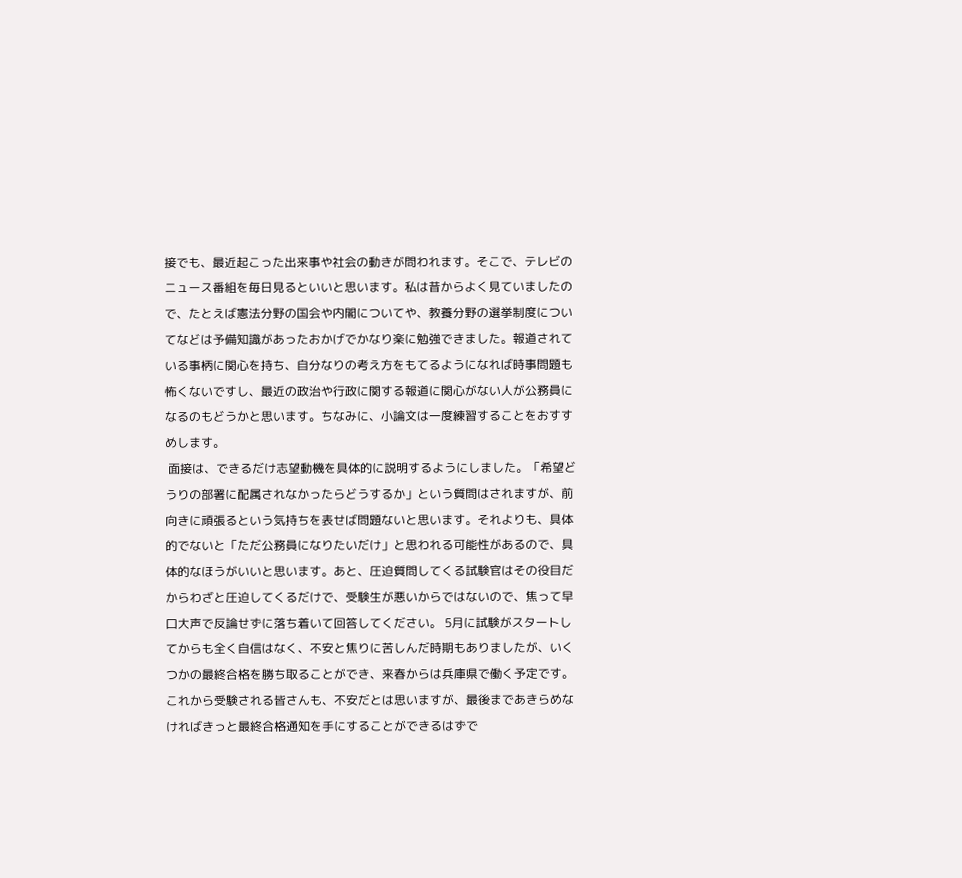接でも、最近起こった出来事や社会の動きが問われます。そこで、テレビのニュース番組を毎日見るといいと思います。私は昔からよく見ていましたので、たとえば憲法分野の国会や内閣についてや、教養分野の選挙制度についてなどは予備知識があったおかげでかなり楽に勉強できました。報道されている事柄に関心を持ち、自分なりの考え方をもてるようになれば時事問題も怖くないですし、最近の政治や行政に関する報道に関心がない人が公務員になるのもどうかと思います。ちなみに、小論文は一度練習することをおすすめします。
 面接は、できるだけ志望動機を具体的に説明するようにしました。「希望どうりの部署に配属されなかったらどうするか」という質問はされますが、前向きに頑張るという気持ちを表せば問題ないと思います。それよりも、具体的でないと「ただ公務員になりたいだけ」と思われる可能性があるので、具体的なほうがいいと思います。あと、圧迫質問してくる試験官はその役目だからわざと圧迫してくるだけで、受験生が悪いからではないので、焦って早口大声で反論せずに落ち着いて回答してください。 5月に試験がスタートしてからも全く自信はなく、不安と焦りに苦しんだ時期もありましたが、いくつかの最終合格を勝ち取ることができ、来春からは兵庫県で働く予定です。これから受験される皆さんも、不安だとは思いますが、最後まであきらめなければきっと最終合格通知を手にすることができるはずで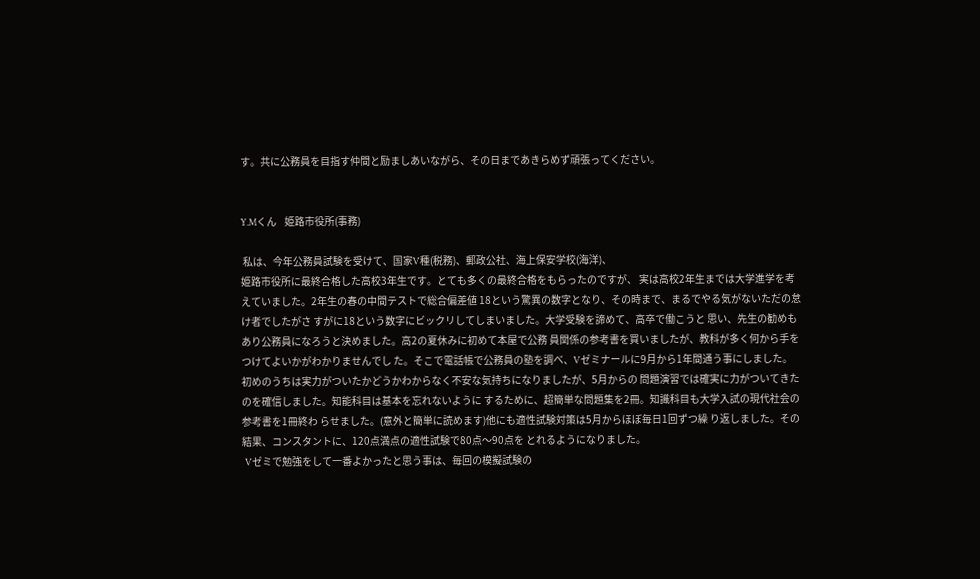す。共に公務員を目指す仲間と励ましあいながら、その日まであきらめず頑張ってください。


Y.Mくん    姫路市役所(事務)

 私は、今年公務員試験を受けて、国家V種(税務)、郵政公社、海上保安学校(海洋)、
姫路市役所に最終合格した高校3年生です。とても多くの最終合格をもらったのですが、 実は高校2年生までは大学進学を考えていました。2年生の春の中間テストで総合偏差値 18という驚異の数字となり、その時まで、まるでやる気がないただの怠け者でしたがさ すがに18という数字にビックリしてしまいました。大学受験を諦めて、高卒で働こうと 思い、先生の勧めもあり公務員になろうと決めました。高2の夏休みに初めて本屋で公務 員関係の参考書を買いましたが、教科が多く何から手をつけてよいかがわかりませんでし た。そこで電話帳で公務員の塾を調べ、Vゼミナールに9月から1年間通う事にしました。 初めのうちは実力がついたかどうかわからなく不安な気持ちになりましたが、5月からの 問題演習では確実に力がついてきたのを確信しました。知能科目は基本を忘れないように するために、超簡単な問題集を2冊。知識科目も大学入試の現代社会の参考書を1冊終わ らせました。(意外と簡単に読めます)他にも適性試験対策は5月からほぼ毎日1回ずつ繰 り返しました。その結果、コンスタントに、120点満点の適性試験で80点〜90点を とれるようになりました。
 Vゼミで勉強をして一番よかったと思う事は、毎回の模擬試験の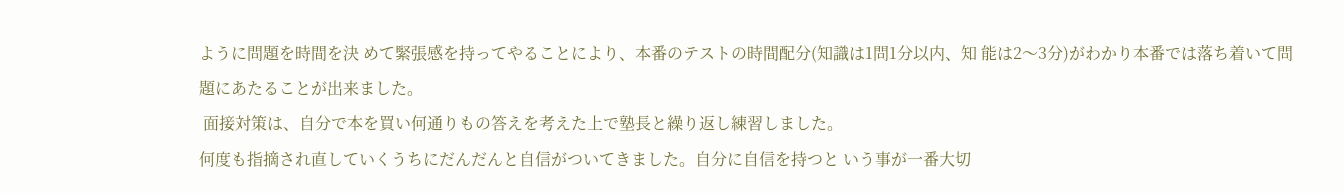ように問題を時間を決 めて緊張感を持ってやることにより、本番のテストの時間配分(知識は1問1分以内、知 能は2〜3分)がわかり本番では落ち着いて問題にあたることが出来ました。
 面接対策は、自分で本を買い何通りもの答えを考えた上で塾長と繰り返し練習しました。
何度も指摘され直していくうちにだんだんと自信がついてきました。自分に自信を持つと いう事が一番大切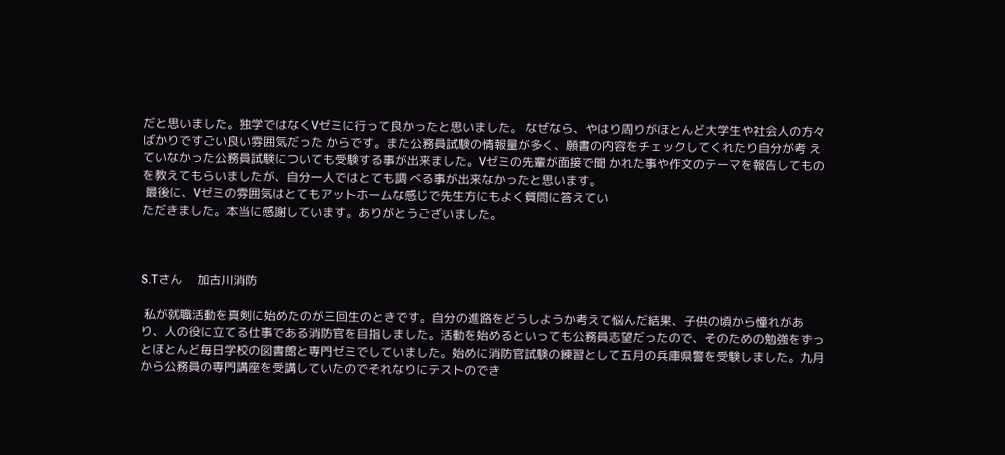だと思いました。独学ではなくVゼミに行って良かったと思いました。 なぜなら、やはり周りがほとんど大学生や社会人の方々ばかりですごい良い雰囲気だった からです。また公務員試験の情報量が多く、願書の内容をチェックしてくれたり自分が考 えていなかった公務員試験についても受験する事が出来ました。Vゼミの先輩が面接で聞 かれた事や作文のテーマを報告してものを教えてもらいましたが、自分一人ではとても調 べる事が出来なかったと思います。
 最後に、Vゼミの雰囲気はとてもアットホームな感じで先生方にもよく質問に答えてい
ただきました。本当に感謝しています。ありがとうございました。



S.Tさん     加古川消防

 私が就職活動を真剣に始めたのが三回生のときです。自分の進路をどうしようか考えて悩んだ結果、子供の頃から憧れがあり、人の役に立てる仕事である消防官を目指しました。活動を始めるといっても公務員志望だったので、そのための勉強をずっとほとんど毎日学校の図書館と専門ゼミでしていました。始めに消防官試験の練習として五月の兵庫県警を受験しました。九月から公務員の専門講座を受講していたのでそれなりにテストのでき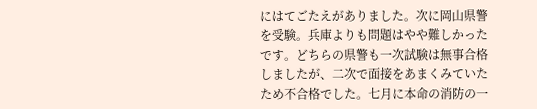にはてごたえがありました。次に岡山県警を受験。兵庫よりも問題はやや難しかったです。どちらの県警も一次試験は無事合格しましたが、二次で面接をあまくみていたため不合格でした。七月に本命の消防の一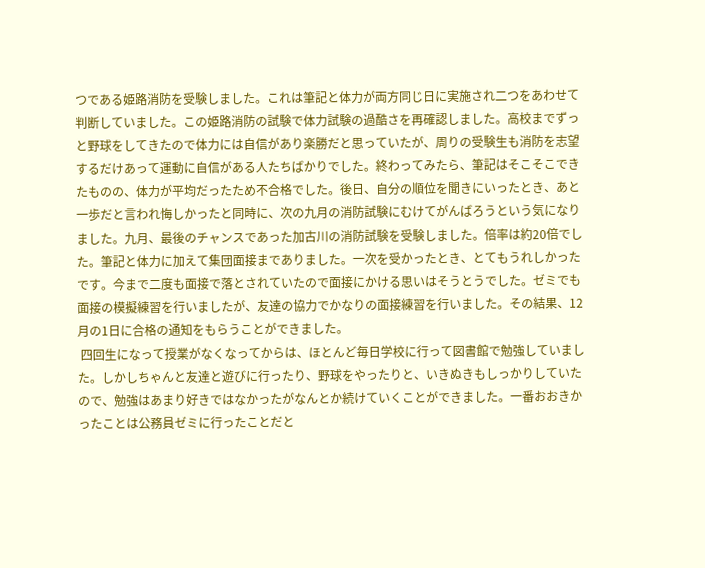つである姫路消防を受験しました。これは筆記と体力が両方同じ日に実施され二つをあわせて判断していました。この姫路消防の試験で体力試験の過酷さを再確認しました。高校までずっと野球をしてきたので体力には自信があり楽勝だと思っていたが、周りの受験生も消防を志望するだけあって運動に自信がある人たちばかりでした。終わってみたら、筆記はそこそこできたものの、体力が平均だったため不合格でした。後日、自分の順位を聞きにいったとき、あと一歩だと言われ悔しかったと同時に、次の九月の消防試験にむけてがんばろうという気になりました。九月、最後のチャンスであった加古川の消防試験を受験しました。倍率は約20倍でした。筆記と体力に加えて集団面接までありました。一次を受かったとき、とてもうれしかったです。今まで二度も面接で落とされていたので面接にかける思いはそうとうでした。ゼミでも面接の模擬練習を行いましたが、友達の協力でかなりの面接練習を行いました。その結果、12月の1日に合格の通知をもらうことができました。
 四回生になって授業がなくなってからは、ほとんど毎日学校に行って図書館で勉強していました。しかしちゃんと友達と遊びに行ったり、野球をやったりと、いきぬきもしっかりしていたので、勉強はあまり好きではなかったがなんとか続けていくことができました。一番おおきかったことは公務員ゼミに行ったことだと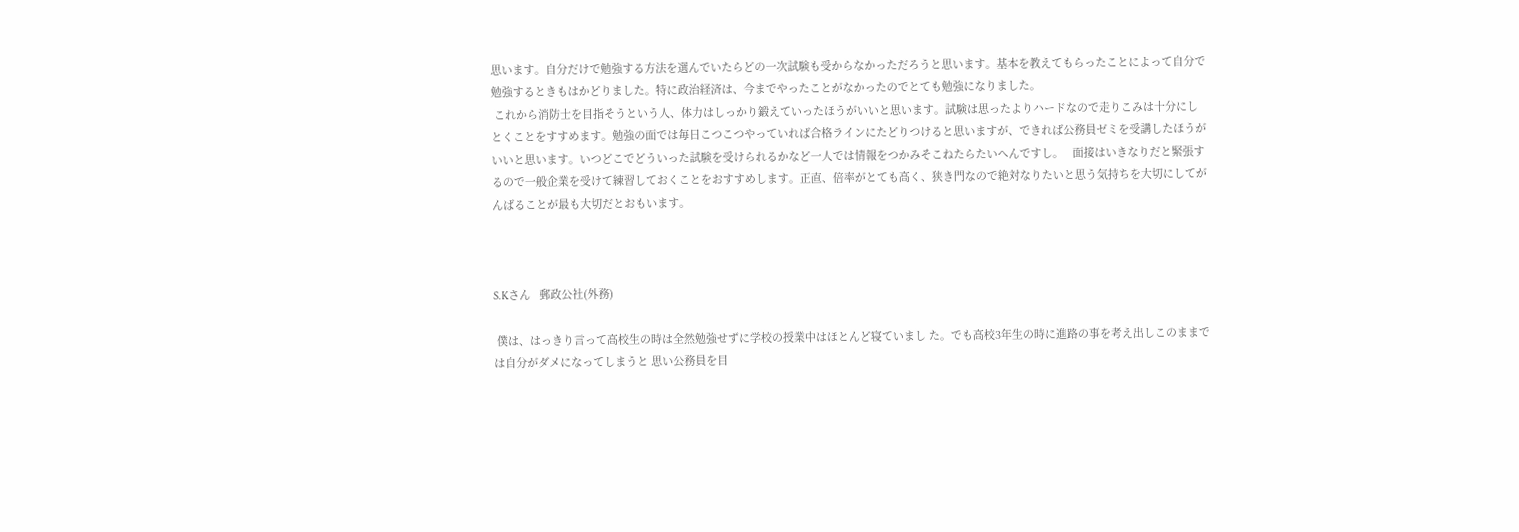思います。自分だけで勉強する方法を選んでいたらどの一次試験も受からなかっただろうと思います。基本を教えてもらったことによって自分で勉強するときもはかどりました。特に政治経済は、今までやったことがなかったのでとても勉強になりました。
 これから消防士を目指そうという人、体力はしっかり鍛えていったほうがいいと思います。試験は思ったよりハードなので走りこみは十分にしとくことをすすめます。勉強の面では毎日こつこつやっていれば合格ラインにたどりつけると思いますが、できれば公務員ゼミを受講したほうがいいと思います。いつどこでどういった試験を受けられるかなど一人では情報をつかみそこねたらたいへんですし。   面接はいきなりだと緊張するので一般企業を受けて練習しておくことをおすすめします。正直、倍率がとても高く、狭き門なので絶対なりたいと思う気持ちを大切にしてがんばることが最も大切だとおもいます。



S.Kさん   郵政公社(外務)

 僕は、はっきり言って高校生の時は全然勉強せずに学校の授業中はほとんど寝ていまし た。でも高校3年生の時に進路の事を考え出しこのままでは自分がダメになってしまうと 思い公務員を目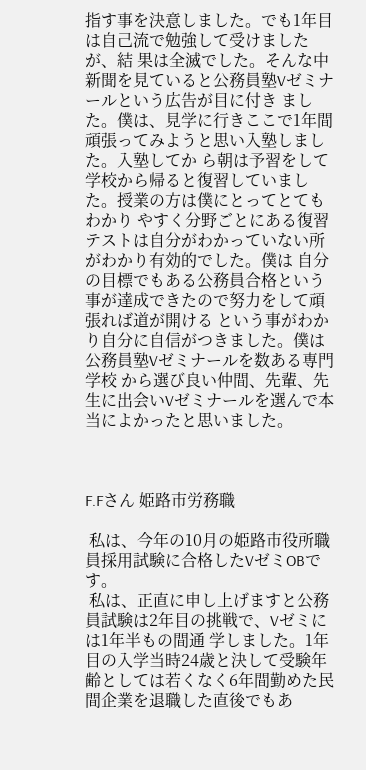指す事を決意しました。でも1年目は自己流で勉強して受けましたが、結 果は全滅でした。そんな中新聞を見ていると公務員塾Vゼミナールという広告が目に付き ました。僕は、見学に行きここで1年間頑張ってみようと思い入塾しました。入塾してか ら朝は予習をして学校から帰ると復習していました。授業の方は僕にとってとてもわかり やすく分野ごとにある復習テストは自分がわかっていない所がわかり有効的でした。僕は 自分の目標でもある公務員合格という事が達成できたので努力をして頑張れば道が開ける という事がわかり自分に自信がつきました。僕は公務員塾Vゼミナールを数ある専門学校 から選び良い仲間、先輩、先生に出会いVゼミナールを選んで本当によかったと思いました。



F.Fさん 姫路市労務職

 私は、今年の10月の姫路市役所職員採用試験に合格したVゼミOBです。
 私は、正直に申し上げますと公務員試験は2年目の挑戦で、Vゼミには1年半もの間通 学しました。1年目の入学当時24歳と決して受験年齢としては若くなく6年間勤めた民間企業を退職した直後でもあ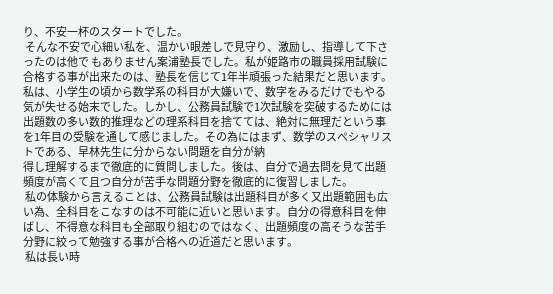り、不安一杯のスタートでした。
 そんな不安で心細い私を、温かい眼差しで見守り、激励し、指導して下さったのは他で もありません案浦塾長でした。私が姫路市の職員採用試験に合格する事が出来たのは、塾長を信じて1年半頑張った結果だと思います。私は、小学生の頃から数学系の科目が大嫌いで、数字をみるだけでもやる気が失せる始末でした。しかし、公務員試験で1次試験を突破するためには出題数の多い数的推理などの理系科目を捨てては、絶対に無理だという事を1年目の受験を通して感じました。その為にはまず、数学のスペシャリストである、早林先生に分からない問題を自分が納
得し理解するまで徹底的に質問しました。後は、自分で過去問を見て出題頻度が高くて且つ自分が苦手な問題分野を徹底的に復習しました。
 私の体験から言えることは、公務員試験は出題科目が多く又出題範囲も広い為、全科目をこなすのは不可能に近いと思います。自分の得意科目を伸ばし、不得意な科目も全部取り組むのではなく、出題頻度の高そうな苦手分野に絞って勉強する事が合格への近道だと思います。
 私は長い時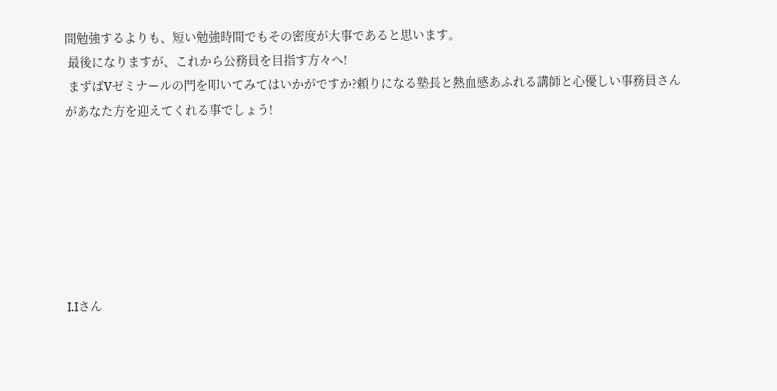間勉強するよりも、短い勉強時間でもその密度が大事であると思います。
 最後になりますが、これから公務員を目指す方々へ!
 まずばVゼミナールの門を叩いてみてはいかがですか?頼りになる塾長と熱血感あふれる講師と心優しい事務員さんがあなた方を迎えてくれる事でしょう!







I.Iさん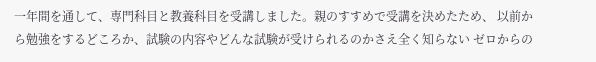一年間を通して、専門科目と教養科目を受講しました。親のすすめで受講を決めたため、 以前から勉強をするどころか、試験の内容やどんな試験が受けられるのかさえ全く知らない ゼロからの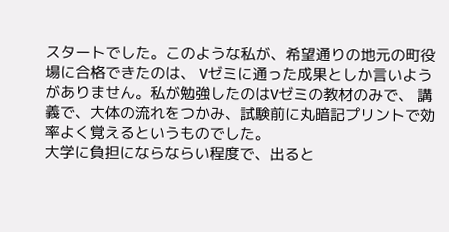スタートでした。このような私が、希望通りの地元の町役場に合格できたのは、 Vゼミに通った成果としか言いようがありません。私が勉強したのはVゼミの教材のみで、 講義で、大体の流れをつかみ、試験前に丸暗記プリントで効率よく覚えるというものでした。
大学に負担にならならい程度で、出ると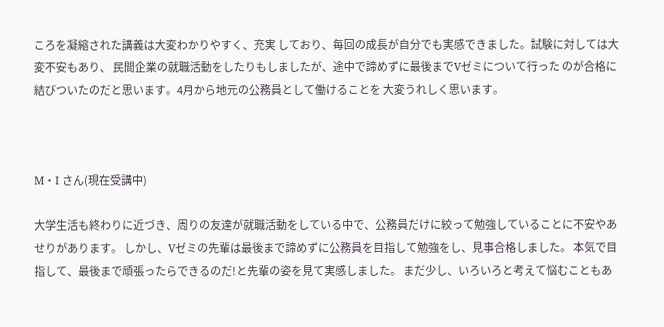ころを凝縮された講義は大変わかりやすく、充実 しており、毎回の成長が自分でも実感できました。試験に対しては大変不安もあり、 民間企業の就職活動をしたりもしましたが、途中で諦めずに最後までVゼミについて行った のが合格に結びついたのだと思います。4月から地元の公務員として働けることを 大変うれしく思います。



M・I さん(現在受講中)

大学生活も終わりに近づき、周りの友達が就職活動をしている中で、公務員だけに絞って勉強していることに不安やあせりがあります。 しかし、Vゼミの先輩は最後まで諦めずに公務員を目指して勉強をし、見事合格しました。 本気で目指して、最後まで頑張ったらできるのだ!と先輩の姿を見て実感しました。 まだ少し、いろいろと考えて悩むこともあ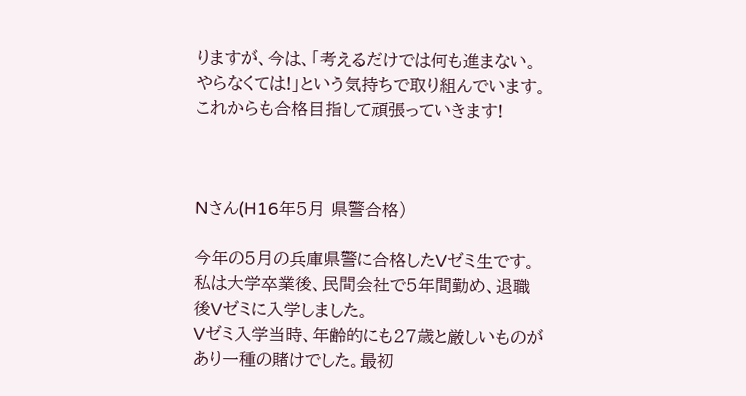りますが、今は、「考えるだけでは何も進まない。やらなくては!」という気持ちで取り組んでいます。これからも合格目指して頑張っていきます!



Nさん(H16年5月 県警合格)

今年の5月の兵庫県警に合格したVゼミ生です。
私は大学卒業後、民間会社で5年間勤め、退職後Vゼミに入学しました。
Vゼミ入学当時、年齢的にも27歳と厳しいものがあり一種の賭けでした。最初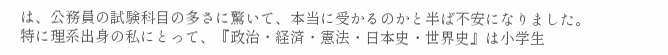は、公務員の試験科目の多さに驚いて、本当に受かるのかと半ば不安になりました。特に理系出身の私にとって、『政治・経済・憲法・日本史・世界史』は小学生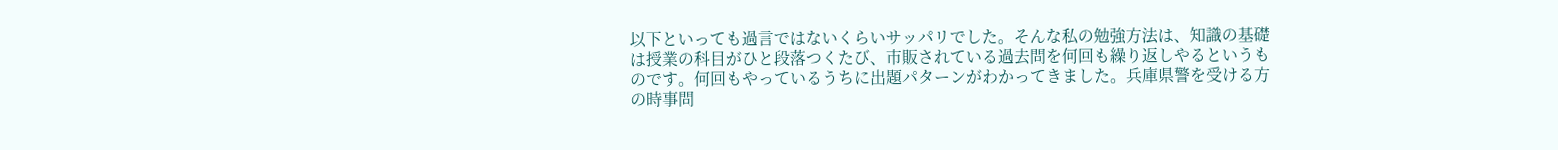以下といっても過言ではないくらいサッパリでした。そんな私の勉強方法は、知識の基礎は授業の科目がひと段落つくたび、市販されている過去問を何回も繰り返しやるというものです。何回もやっているうちに出題パターンがわかってきました。兵庫県警を受ける方の時事問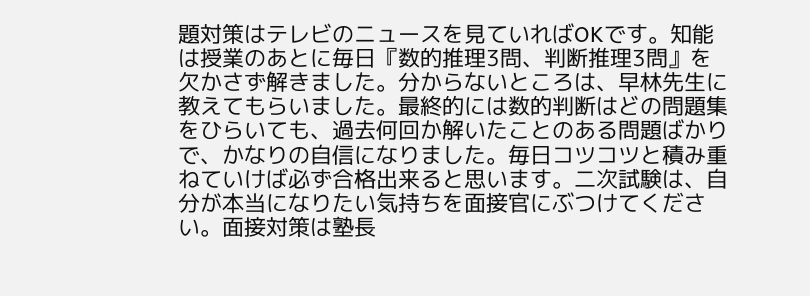題対策はテレビのニュースを見ていればOKです。知能は授業のあとに毎日『数的推理3問、判断推理3問』を欠かさず解きました。分からないところは、早林先生に教えてもらいました。最終的には数的判断はどの問題集をひらいても、過去何回か解いたことのある問題ばかりで、かなりの自信になりました。毎日コツコツと積み重ねていけば必ず合格出来ると思います。二次試験は、自分が本当になりたい気持ちを面接官にぶつけてください。面接対策は塾長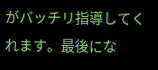がバッチリ指導してくれます。最後にな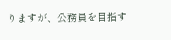りますが、公務員を目指す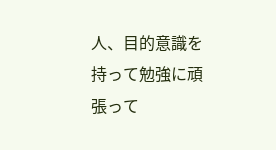人、目的意識を持って勉強に頑張って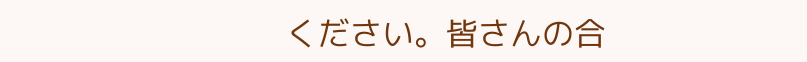ください。皆さんの合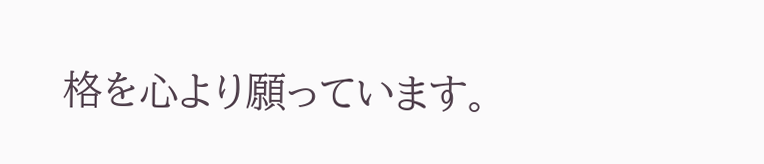格を心より願っています。